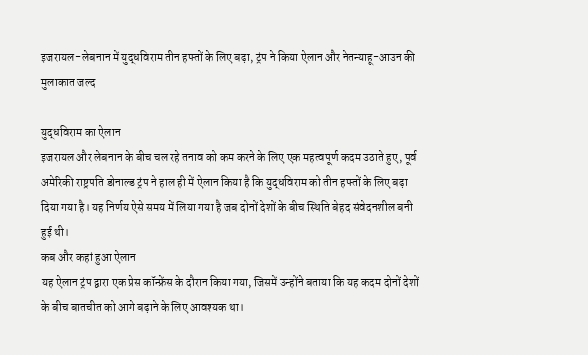इजरायल-लेबनान में युद्धविराम तीन हफ्तों के लिए बढ़ा, ट्रंप ने किया ऐलान और नेतन्याहू-आउन की मुलाकात जल्द

युद्धविराम का ऐलान
इजरायल और लेबनान के बीच चल रहे तनाव को कम करने के लिए एक महत्वपूर्ण कदम उठाते हुए, पूर्व अमेरिकी राष्ट्रपति डोनाल्ड ट्रंप ने हाल ही में ऐलान किया है कि युद्धविराम को तीन हफ्तों के लिए बढ़ा दिया गया है। यह निर्णय ऐसे समय में लिया गया है जब दोनों देशों के बीच स्थिति बेहद संवेदनशील बनी हुई थी।
कब और कहां हुआ ऐलान
यह ऐलान ट्रंप द्वारा एक प्रेस कॉन्फ्रेंस के दौरान किया गया, जिसमें उन्होंने बताया कि यह कदम दोनों देशों के बीच बातचीत को आगे बढ़ाने के लिए आवश्यक था।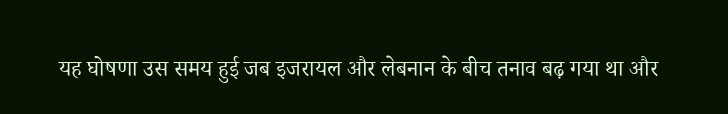यह घोषणा उस समय हुई जब इजरायल और लेबनान के बीच तनाव बढ़ गया था और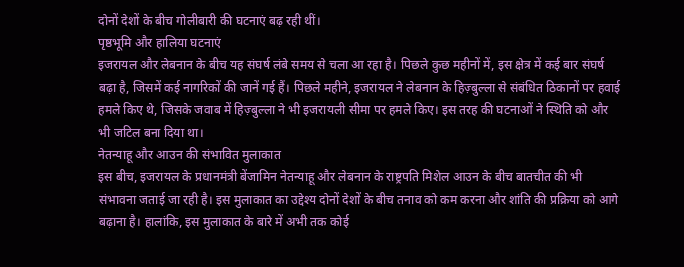दोनों देशों के बीच गोलीबारी की घटनाएं बढ़ रही थीं।
पृष्ठभूमि और हालिया घटनाएं
इजरायल और लेबनान के बीच यह संघर्ष लंबे समय से चला आ रहा है। पिछले कुछ महीनों में, इस क्षेत्र में कई बार संघर्ष बढ़ा है, जिसमें कई नागरिकों की जानें गई हैं। पिछले महीने, इजरायल ने लेबनान के हिज़्बुल्ला से संबंधित ठिकानों पर हवाई हमले किए थे, जिसके जवाब में हिज़्बुल्ला ने भी इजरायली सीमा पर हमले किए। इस तरह की घटनाओं ने स्थिति को और भी जटिल बना दिया था।
नेतन्याहू और आउन की संभावित मुलाकात
इस बीच, इजरायल के प्रधानमंत्री बेंजामिन नेतन्याहू और लेबनान के राष्ट्रपति मिशेल आउन के बीच बातचीत की भी संभावना जताई जा रही है। इस मुलाकात का उद्देश्य दोनों देशों के बीच तनाव को कम करना और शांति की प्रक्रिया को आगे बढ़ाना है। हालांकि, इस मुलाकात के बारे में अभी तक कोई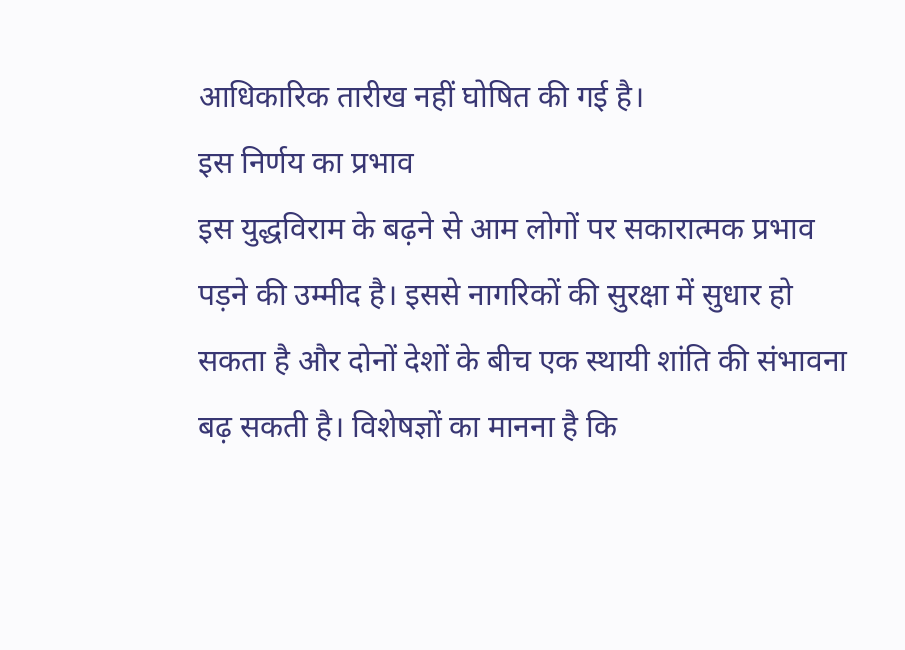आधिकारिक तारीख नहीं घोषित की गई है।
इस निर्णय का प्रभाव
इस युद्धविराम के बढ़ने से आम लोगों पर सकारात्मक प्रभाव पड़ने की उम्मीद है। इससे नागरिकों की सुरक्षा में सुधार हो सकता है और दोनों देशों के बीच एक स्थायी शांति की संभावना बढ़ सकती है। विशेषज्ञों का मानना है कि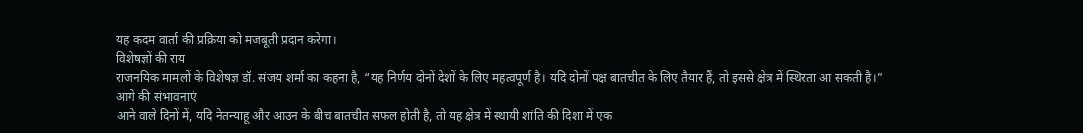यह कदम वार्ता की प्रक्रिया को मजबूती प्रदान करेगा।
विशेषज्ञों की राय
राजनयिक मामलों के विशेषज्ञ डॉ. संजय शर्मा का कहना है, “यह निर्णय दोनों देशों के लिए महत्वपूर्ण है। यदि दोनों पक्ष बातचीत के लिए तैयार हैं, तो इससे क्षेत्र में स्थिरता आ सकती है।”
आगे की संभावनाएं
आने वाले दिनों में, यदि नेतन्याहू और आउन के बीच बातचीत सफल होती है, तो यह क्षेत्र में स्थायी शांति की दिशा में एक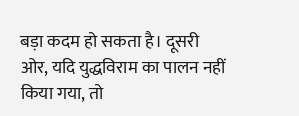बड़ा कदम हो सकता है। दूसरी ओर, यदि युद्धविराम का पालन नहीं किया गया, तो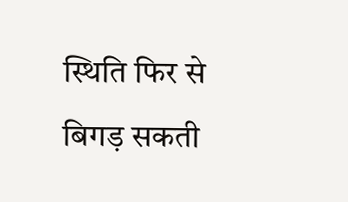स्थिति फिर से बिगड़ सकती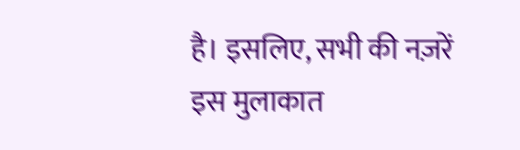है। इसलिए, सभी की नज़रें इस मुलाकात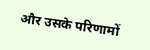और उसके परिणामों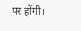पर होंगी।